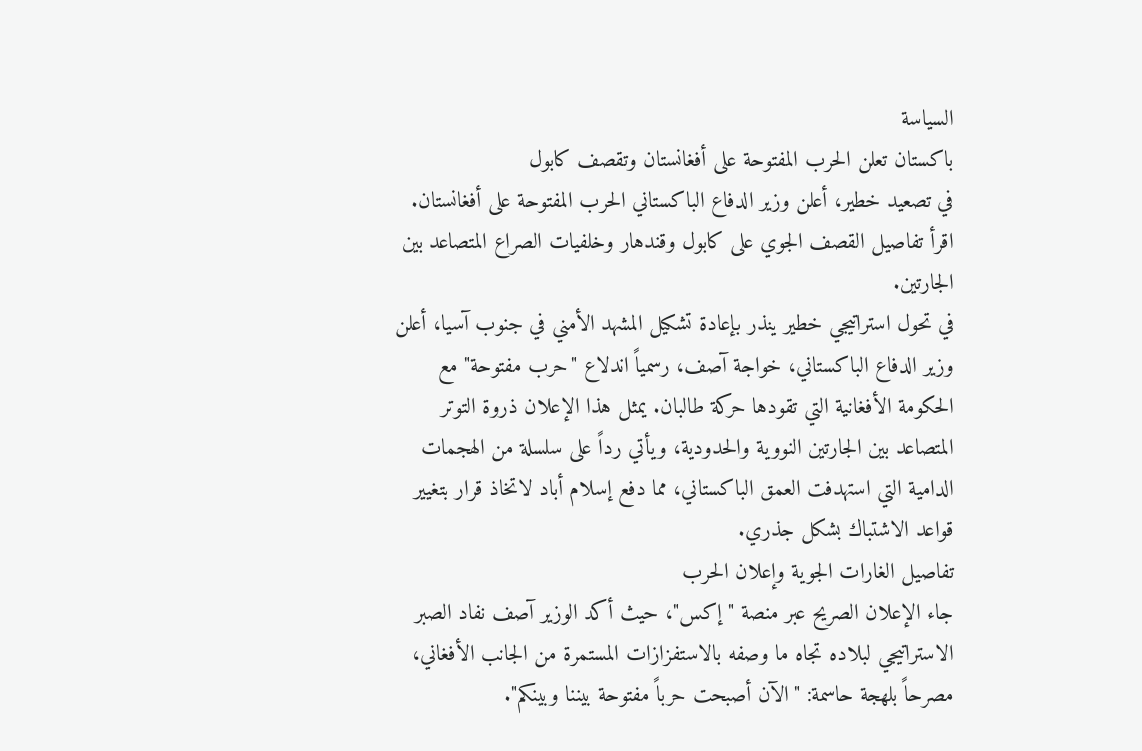السياسة
باكستان تعلن الحرب المفتوحة على أفغانستان وتقصف كابول
في تصعيد خطير، أعلن وزير الدفاع الباكستاني الحرب المفتوحة على أفغانستان. اقرأ تفاصيل القصف الجوي على كابول وقندهار وخلفيات الصراع المتصاعد بين الجارتين.
في تحول استراتيجي خطير ينذر بإعادة تشكيل المشهد الأمني في جنوب آسيا، أعلن وزير الدفاع الباكستاني، خواجة آصف، رسمياً اندلاع "حرب مفتوحة" مع الحكومة الأفغانية التي تقودها حركة طالبان. يمثل هذا الإعلان ذروة التوتر المتصاعد بين الجارتين النووية والحدودية، ويأتي رداً على سلسلة من الهجمات الدامية التي استهدفت العمق الباكستاني، مما دفع إسلام أباد لاتخاذ قرار بتغيير قواعد الاشتباك بشكل جذري.
تفاصيل الغارات الجوية وإعلان الحرب
جاء الإعلان الصريح عبر منصة "إكس"، حيث أكد الوزير آصف نفاد الصبر الاستراتيجي لبلاده تجاه ما وصفه بالاستفزازات المستمرة من الجانب الأفغاني، مصرحاً بلهجة حاسمة: "الآن أصبحت حرباً مفتوحة بيننا وبينكم".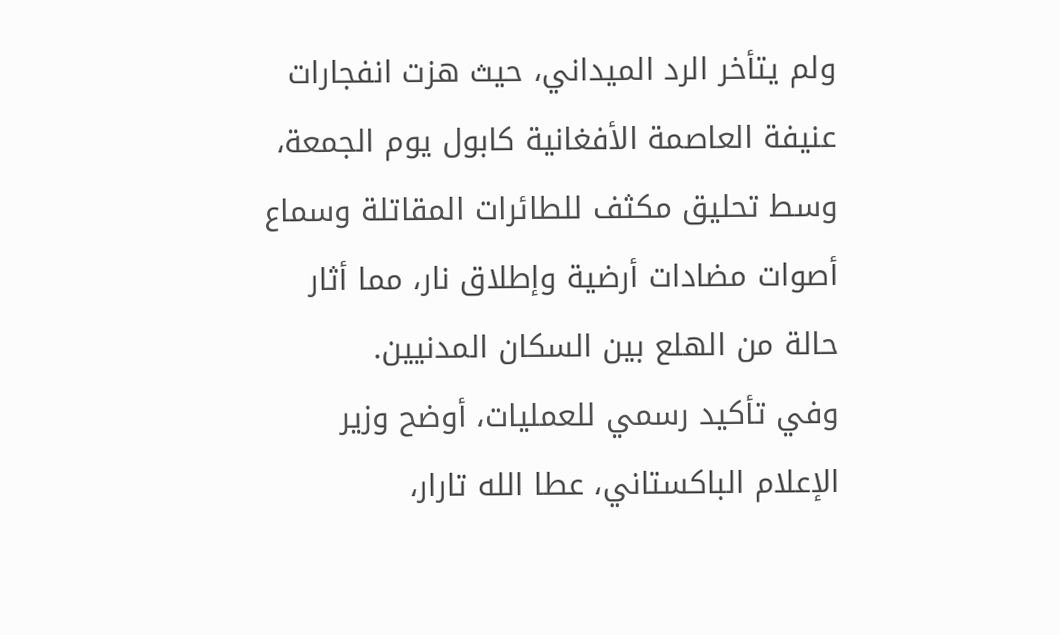ولم يتأخر الرد الميداني، حيث هزت انفجارات عنيفة العاصمة الأفغانية كابول يوم الجمعة، وسط تحليق مكثف للطائرات المقاتلة وسماع أصوات مضادات أرضية وإطلاق نار، مما أثار حالة من الهلع بين السكان المدنيين.
وفي تأكيد رسمي للعمليات، أوضح وزير الإعلام الباكستاني، عطا الله تارار،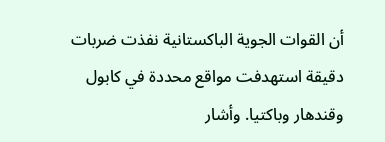أن القوات الجوية الباكستانية نفذت ضربات دقيقة استهدفت مواقع محددة في كابول وقندهار وباكتيا. وأشار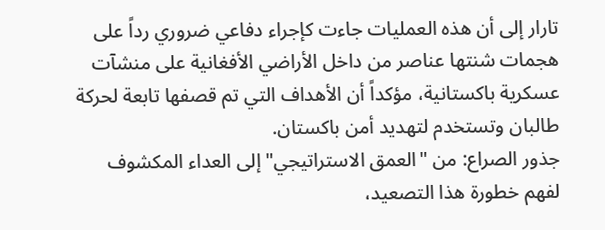تارار إلى أن هذه العمليات جاءت كإجراء دفاعي ضروري رداً على هجمات شنتها عناصر من داخل الأراضي الأفغانية على منشآت عسكرية باكستانية، مؤكداً أن الأهداف التي تم قصفها تابعة لحركة طالبان وتستخدم لتهديد أمن باكستان.
جذور الصراع: من "العمق الاستراتيجي" إلى العداء المكشوف
لفهم خطورة هذا التصعيد،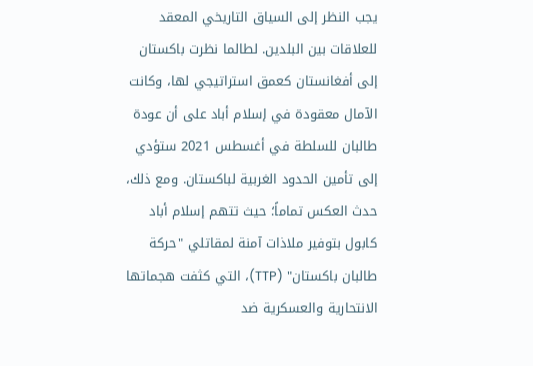يجب النظر إلى السياق التاريخي المعقد للعلاقات بين البلدين. لطالما نظرت باكستان إلى أفغانستان كعمق استراتيجي لها، وكانت الآمال معقودة في إسلام أباد على أن عودة طالبان للسلطة في أغسطس 2021 ستؤدي إلى تأمين الحدود الغربية لباكستان. ومع ذلك، حدث العكس تماماً؛ حيث تتهم إسلام أباد كابول بتوفير ملاذات آمنة لمقاتلي "حركة طالبان باكستان" (TTP)، التي كثفت هجماتها الانتحارية والعسكرية ضد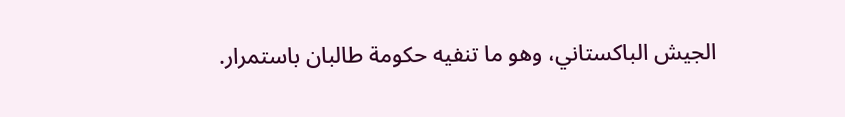الجيش الباكستاني، وهو ما تنفيه حكومة طالبان باستمرار.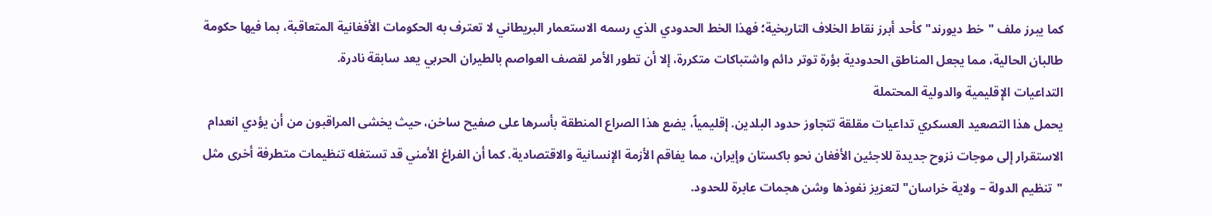كما يبرز ملف "خط ديورند" كأحد أبرز نقاط الخلاف التاريخية؛ فهذا الخط الحدودي الذي رسمه الاستعمار البريطاني لا تعترف به الحكومات الأفغانية المتعاقبة، بما فيها حكومة طالبان الحالية، مما يجعل المناطق الحدودية بؤرة توتر دائم واشتباكات متكررة، إلا أن تطور الأمر لقصف العواصم بالطيران الحربي يعد سابقة نادرة.
التداعيات الإقليمية والدولية المحتملة
يحمل هذا التصعيد العسكري تداعيات مقلقة تتجاوز حدود البلدين. إقليمياً، يضع هذا الصراع المنطقة بأسرها على صفيح ساخن، حيث يخشى المراقبون من أن يؤدي انعدام الاستقرار إلى موجات نزوح جديدة للاجئين الأفغان نحو باكستان وإيران، مما يفاقم الأزمة الإنسانية والاقتصادية. كما أن الفراغ الأمني قد تستغله تنظيمات متطرفة أخرى مثل "تنظيم الدولة – ولاية خراسان" لتعزيز نفوذها وشن هجمات عابرة للحدود.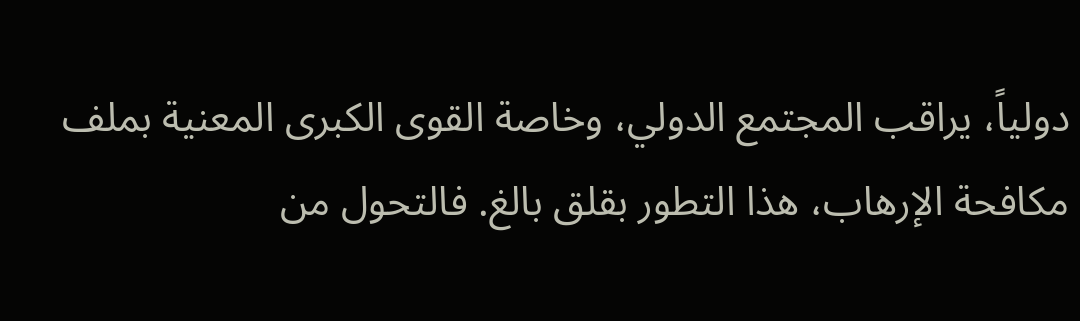دولياً، يراقب المجتمع الدولي، وخاصة القوى الكبرى المعنية بملف مكافحة الإرهاب، هذا التطور بقلق بالغ. فالتحول من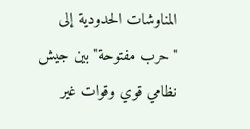المناوشات الحدودية إلى "حرب مفتوحة" بين جيش نظامي قوي وقوات غير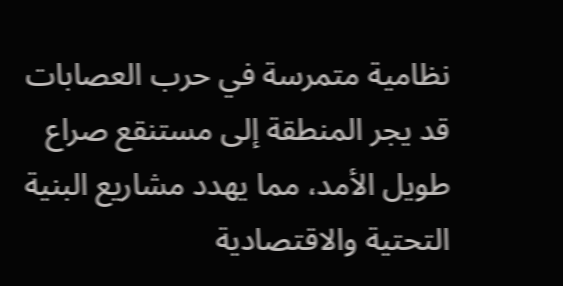نظامية متمرسة في حرب العصابات قد يجر المنطقة إلى مستنقع صراع طويل الأمد، مما يهدد مشاريع البنية التحتية والاقتصادية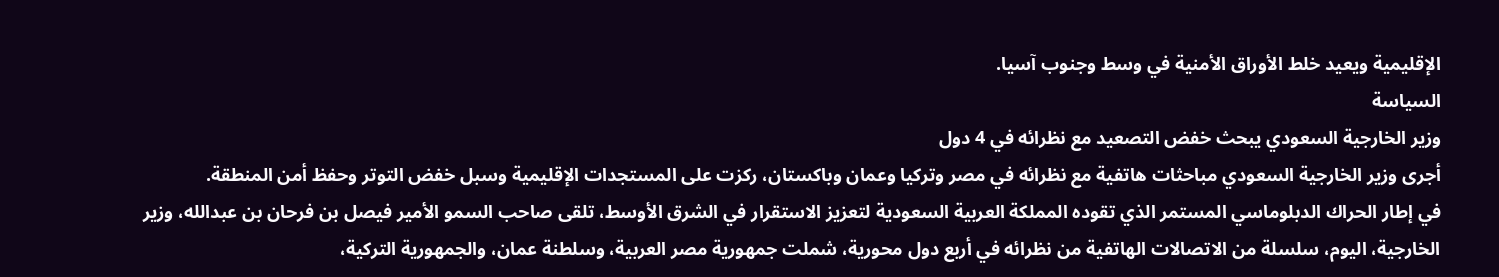الإقليمية ويعيد خلط الأوراق الأمنية في وسط وجنوب آسيا.
السياسة
وزير الخارجية السعودي يبحث خفض التصعيد مع نظرائه في 4 دول
أجرى وزير الخارجية السعودي مباحثات هاتفية مع نظرائه في مصر وتركيا وعمان وباكستان، ركزت على المستجدات الإقليمية وسبل خفض التوتر وحفظ أمن المنطقة.
في إطار الحراك الدبلوماسي المستمر الذي تقوده المملكة العربية السعودية لتعزيز الاستقرار في الشرق الأوسط، تلقى صاحب السمو الأمير فيصل بن فرحان بن عبدالله، وزير الخارجية، اليوم، سلسلة من الاتصالات الهاتفية من نظرائه في أربع دول محورية، شملت جمهورية مصر العربية، وسلطنة عمان، والجمهورية التركية،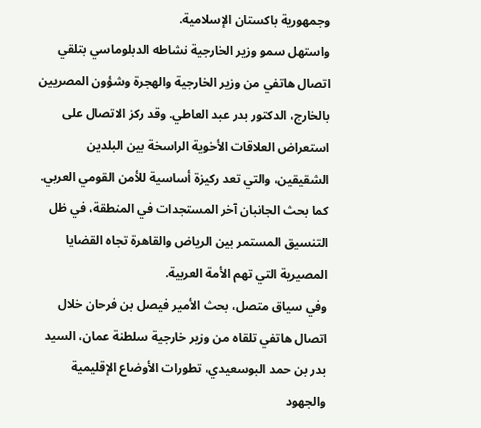وجمهورية باكستان الإسلامية.
واستهل سمو وزير الخارجية نشاطه الدبلوماسي بتلقي اتصال هاتفي من وزير الخارجية والهجرة وشؤون المصريين بالخارج، الدكتور بدر عبد العاطي. وقد ركز الاتصال على استعراض العلاقات الأخوية الراسخة بين البلدين الشقيقين، والتي تعد ركيزة أساسية للأمن القومي العربي. كما بحث الجانبان آخر المستجدات في المنطقة، في ظل التنسيق المستمر بين الرياض والقاهرة تجاه القضايا المصيرية التي تهم الأمة العربية.
وفي سياق متصل، بحث الأمير فيصل بن فرحان خلال اتصال هاتفي تلقاه من وزير خارجية سلطنة عمان، السيد بدر بن حمد البوسعيدي، تطورات الأوضاع الإقليمية والجهود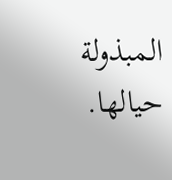المبذولة حيالها.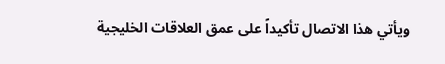ويأتي هذا الاتصال تأكيداً على عمق العلاقات الخليجية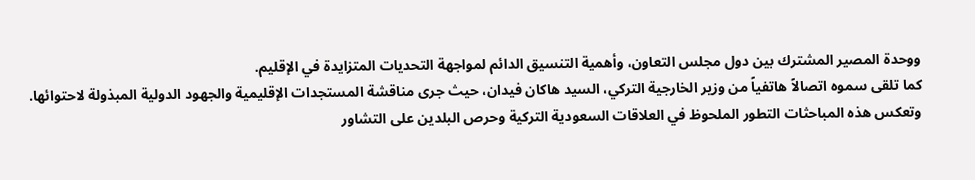ووحدة المصير المشترك بين دول مجلس التعاون، وأهمية التنسيق الدائم لمواجهة التحديات المتزايدة في الإقليم.
كما تلقى سموه اتصالاً هاتفياً من وزير الخارجية التركي، السيد هاكان فيدان، حيث جرى مناقشة المستجدات الإقليمية والجهود الدولية المبذولة لاحتوائها. وتعكس هذه المباحثات التطور الملحوظ في العلاقات السعودية التركية وحرص البلدين على التشاور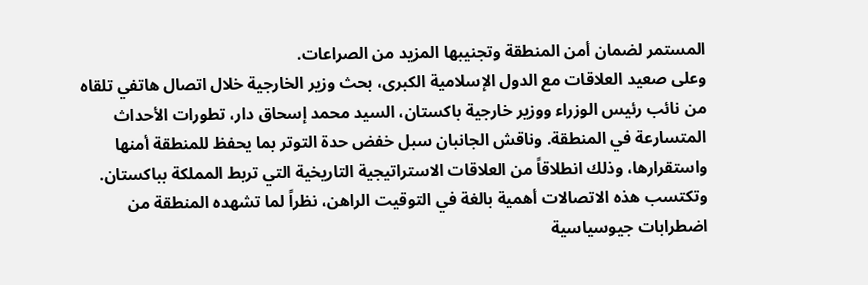المستمر لضمان أمن المنطقة وتجنيبها المزيد من الصراعات.
وعلى صعيد العلاقات مع الدول الإسلامية الكبرى، بحث وزير الخارجية خلال اتصال هاتفي تلقاه من نائب رئيس الوزراء ووزير خارجية باكستان، السيد محمد إسحاق دار، تطورات الأحداث المتسارعة في المنطقة. وناقش الجانبان سبل خفض حدة التوتر بما يحفظ للمنطقة أمنها واستقرارها، وذلك انطلاقاً من العلاقات الاستراتيجية التاريخية التي تربط المملكة بباكستان.
وتكتسب هذه الاتصالات أهمية بالغة في التوقيت الراهن، نظراً لما تشهده المنطقة من اضطرابات جيوسياسية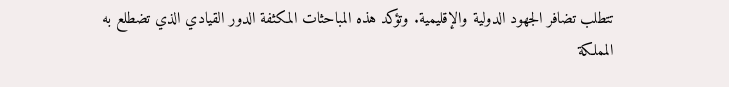تتطلب تضافر الجهود الدولية والإقليمية. وتؤكد هذه المباحثات المكثفة الدور القيادي الذي تضطلع به المملكة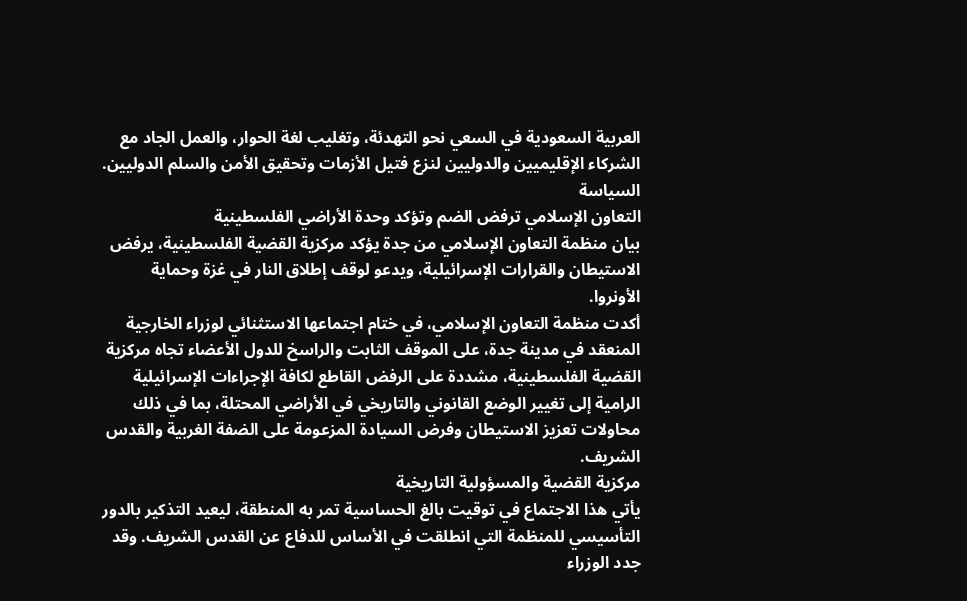العربية السعودية في السعي نحو التهدئة، وتغليب لغة الحوار، والعمل الجاد مع الشركاء الإقليميين والدوليين لنزع فتيل الأزمات وتحقيق الأمن والسلم الدوليين.
السياسة
التعاون الإسلامي ترفض الضم وتؤكد وحدة الأراضي الفلسطينية
بيان منظمة التعاون الإسلامي من جدة يؤكد مركزية القضية الفلسطينية، يرفض الاستيطان والقرارات الإسرائيلية، ويدعو لوقف إطلاق النار في غزة وحماية الأونروا.
أكدت منظمة التعاون الإسلامي، في ختام اجتماعها الاستثنائي لوزراء الخارجية المنعقد في مدينة جدة، على الموقف الثابت والراسخ للدول الأعضاء تجاه مركزية القضية الفلسطينية، مشددة على الرفض القاطع لكافة الإجراءات الإسرائيلية الرامية إلى تغيير الوضع القانوني والتاريخي في الأراضي المحتلة، بما في ذلك محاولات تعزيز الاستيطان وفرض السيادة المزعومة على الضفة الغربية والقدس الشريف.
مركزية القضية والمسؤولية التاريخية
يأتي هذا الاجتماع في توقيت بالغ الحساسية تمر به المنطقة، ليعيد التذكير بالدور التأسيسي للمنظمة التي انطلقت في الأساس للدفاع عن القدس الشريف. وقد جدد الوزراء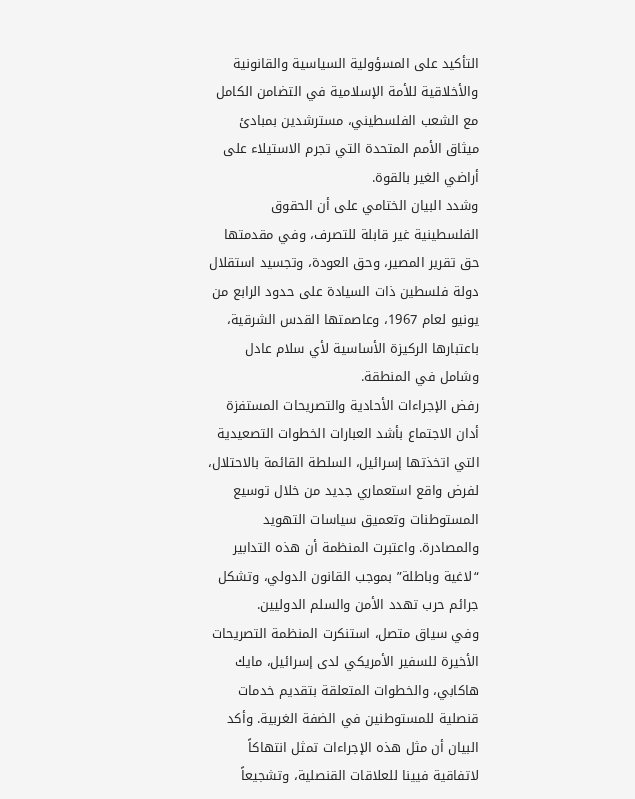التأكيد على المسؤولية السياسية والقانونية والأخلاقية للأمة الإسلامية في التضامن الكامل مع الشعب الفلسطيني، مسترشدين بمبادئ ميثاق الأمم المتحدة التي تجرم الاستيلاء على أراضي الغير بالقوة.
وشدد البيان الختامي على أن الحقوق الفلسطينية غير قابلة للتصرف، وفي مقدمتها حق تقرير المصير، وحق العودة، وتجسيد استقلال دولة فلسطين ذات السيادة على حدود الرابع من يونيو لعام 1967، وعاصمتها القدس الشرقية، باعتبارها الركيزة الأساسية لأي سلام عادل وشامل في المنطقة.
رفض الإجراءات الأحادية والتصريحات المستفزة
أدان الاجتماع بأشد العبارات الخطوات التصعيدية التي اتخذتها إسرائيل، السلطة القائمة بالاحتلال، لفرض واقع استعماري جديد من خلال توسيع المستوطنات وتعميق سياسات التهويد والمصادرة. واعتبرت المنظمة أن هذه التدابير “لاغية وباطلة” بموجب القانون الدولي، وتشكل جرائم حرب تهدد الأمن والسلم الدوليين.
وفي سياق متصل، استنكرت المنظمة التصريحات الأخيرة للسفير الأمريكي لدى إسرائيل، مايك هاكابي، والخطوات المتعلقة بتقديم خدمات قنصلية للمستوطنين في الضفة الغربية. وأكد البيان أن مثل هذه الإجراءات تمثل انتهاكاً لاتفاقية فيينا للعلاقات القنصلية، وتشجيعاً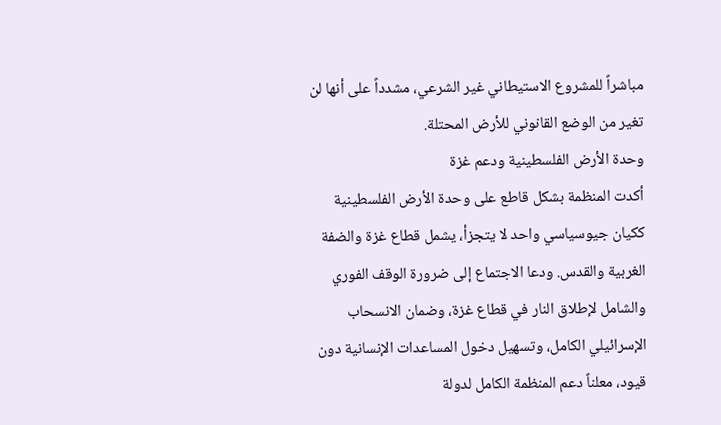مباشراً للمشروع الاستيطاني غير الشرعي، مشدداً على أنها لن تغير من الوضع القانوني للأرض المحتلة.
وحدة الأرض الفلسطينية ودعم غزة
أكدت المنظمة بشكل قاطع على وحدة الأرض الفلسطينية ككيان جيوسياسي واحد لا يتجزأ، يشمل قطاع غزة والضفة الغربية والقدس. ودعا الاجتماع إلى ضرورة الوقف الفوري والشامل لإطلاق النار في قطاع غزة، وضمان الانسحاب الإسرائيلي الكامل، وتسهيل دخول المساعدات الإنسانية دون قيود، معلناً دعم المنظمة الكامل لدولة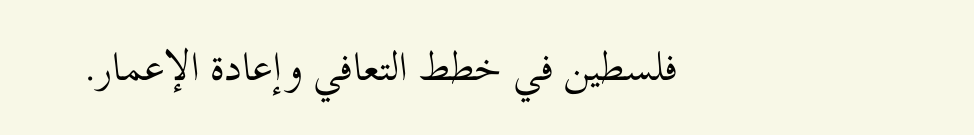فلسطين في خطط التعافي وإعادة الإعمار.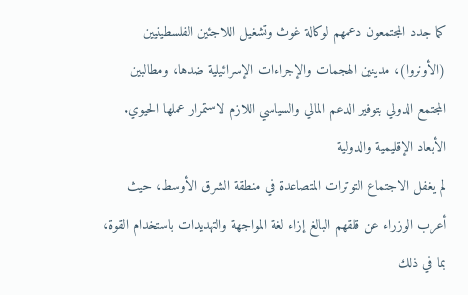كما جدد المجتمعون دعمهم لوكالة غوث وتشغيل اللاجئين الفلسطينيين (الأونروا)، مدينين الهجمات والإجراءات الإسرائيلية ضدها، ومطالبين المجتمع الدولي بتوفير الدعم المالي والسياسي اللازم لاستمرار عملها الحيوي.
الأبعاد الإقليمية والدولية
لم يغفل الاجتماع التوترات المتصاعدة في منطقة الشرق الأوسط، حيث أعرب الوزراء عن قلقهم البالغ إزاء لغة المواجهة والتهديدات باستخدام القوة، بما في ذلك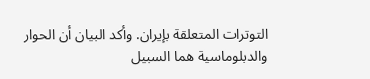التوترات المتعلقة بإيران. وأكد البيان أن الحوار والدبلوماسية هما السبيل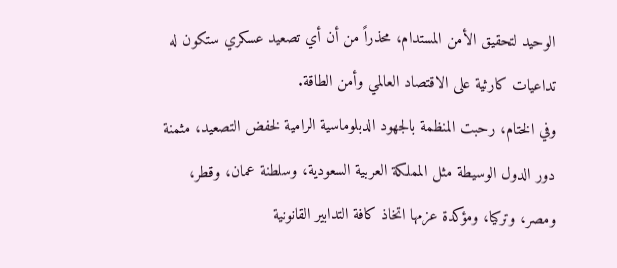الوحيد لتحقيق الأمن المستدام، محذراً من أن أي تصعيد عسكري ستكون له تداعيات كارثية على الاقتصاد العالمي وأمن الطاقة.
وفي الختام، رحبت المنظمة بالجهود الدبلوماسية الرامية لخفض التصعيد، مثمنة دور الدول الوسيطة مثل المملكة العربية السعودية، وسلطنة عمان، وقطر، ومصر، وتركيا، ومؤكدة عزمها اتخاذ كافة التدابير القانونية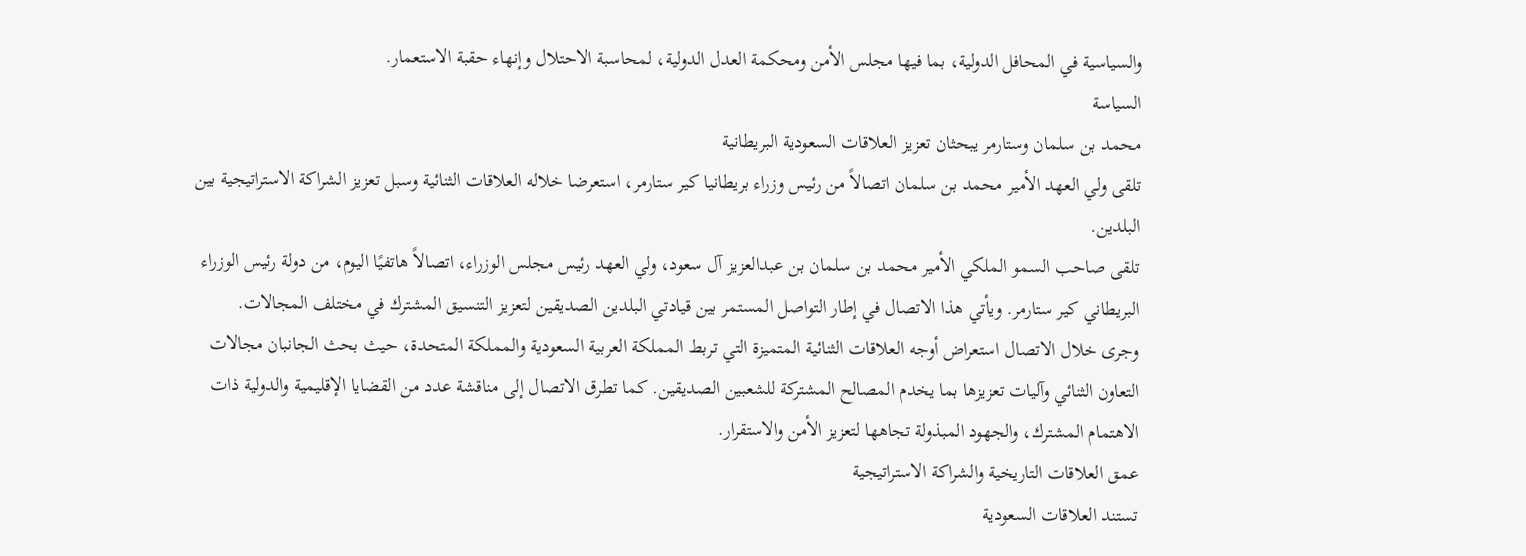والسياسية في المحافل الدولية، بما فيها مجلس الأمن ومحكمة العدل الدولية، لمحاسبة الاحتلال وإنهاء حقبة الاستعمار.
السياسة
محمد بن سلمان وستارمر يبحثان تعزيز العلاقات السعودية البريطانية
تلقى ولي العهد الأمير محمد بن سلمان اتصالاً من رئيس وزراء بريطانيا كير ستارمر، استعرضا خلاله العلاقات الثنائية وسبل تعزيز الشراكة الاستراتيجية بين البلدين.
تلقى صاحب السمو الملكي الأمير محمد بن سلمان بن عبدالعزيز آل سعود، ولي العهد رئيس مجلس الوزراء، اتصالاً هاتفيًا اليوم، من دولة رئيس الوزراء البريطاني كير ستارمر. ويأتي هذا الاتصال في إطار التواصل المستمر بين قيادتي البلدين الصديقين لتعزيز التنسيق المشترك في مختلف المجالات.
وجرى خلال الاتصال استعراض أوجه العلاقات الثنائية المتميزة التي تربط المملكة العربية السعودية والمملكة المتحدة، حيث بحث الجانبان مجالات التعاون الثنائي وآليات تعزيزها بما يخدم المصالح المشتركة للشعبين الصديقين. كما تطرق الاتصال إلى مناقشة عدد من القضايا الإقليمية والدولية ذات الاهتمام المشترك، والجهود المبذولة تجاهها لتعزيز الأمن والاستقرار.
عمق العلاقات التاريخية والشراكة الاستراتيجية
تستند العلاقات السعودية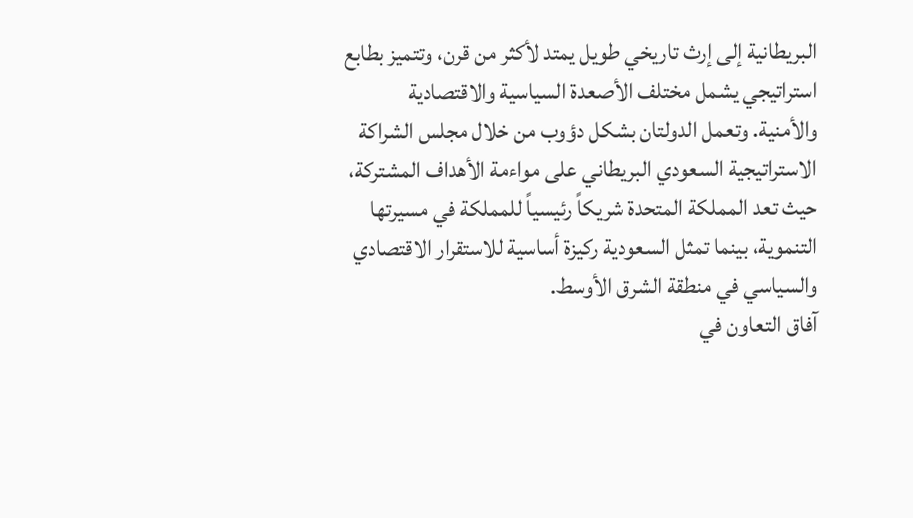البريطانية إلى إرث تاريخي طويل يمتد لأكثر من قرن، وتتميز بطابع استراتيجي يشمل مختلف الأصعدة السياسية والاقتصادية والأمنية. وتعمل الدولتان بشكل دؤوب من خلال مجلس الشراكة الاستراتيجية السعودي البريطاني على مواءمة الأهداف المشتركة، حيث تعد المملكة المتحدة شريكاً رئيسياً للمملكة في مسيرتها التنموية، بينما تمثل السعودية ركيزة أساسية للاستقرار الاقتصادي والسياسي في منطقة الشرق الأوسط.
آفاق التعاون في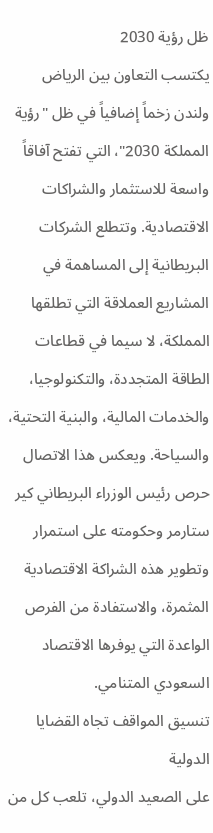ظل رؤية 2030
يكتسب التعاون بين الرياض ولندن زخماً إضافياً في ظل "رؤية المملكة 2030"، التي تفتح آفاقاً واسعة للاستثمار والشراكات الاقتصادية. وتتطلع الشركات البريطانية إلى المساهمة في المشاريع العملاقة التي تطلقها المملكة، لا سيما في قطاعات الطاقة المتجددة، والتكنولوجيا، والخدمات المالية، والبنية التحتية، والسياحة. ويعكس هذا الاتصال حرص رئيس الوزراء البريطاني كير ستارمر وحكومته على استمرار وتطوير هذه الشراكة الاقتصادية المثمرة، والاستفادة من الفرص الواعدة التي يوفرها الاقتصاد السعودي المتنامي.
تنسيق المواقف تجاه القضايا الدولية
على الصعيد الدولي، تلعب كل من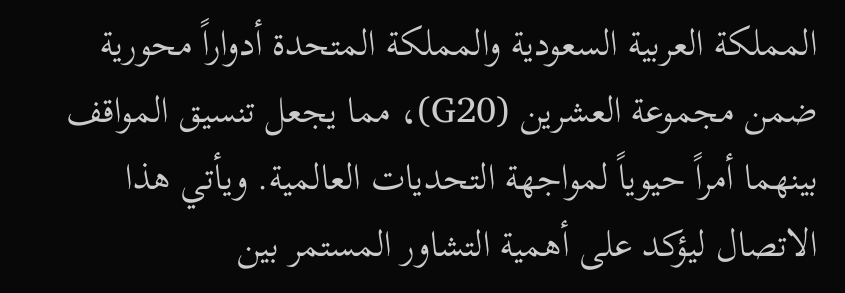المملكة العربية السعودية والمملكة المتحدة أدواراً محورية ضمن مجموعة العشرين (G20)، مما يجعل تنسيق المواقف بينهما أمراً حيوياً لمواجهة التحديات العالمية. ويأتي هذا الاتصال ليؤكد على أهمية التشاور المستمر بين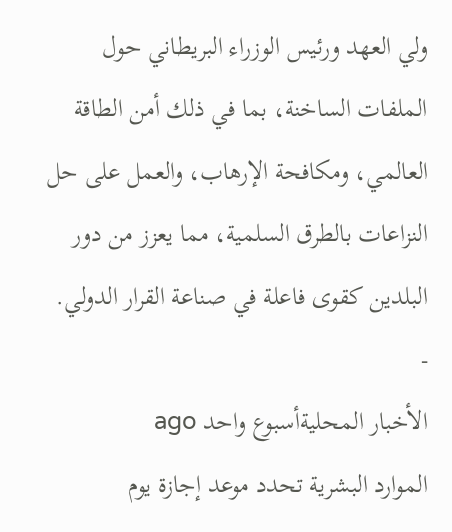ولي العهد ورئيس الوزراء البريطاني حول الملفات الساخنة، بما في ذلك أمن الطاقة العالمي، ومكافحة الإرهاب، والعمل على حل النزاعات بالطرق السلمية، مما يعزز من دور البلدين كقوى فاعلة في صناعة القرار الدولي.
-
الأخبار المحليةأسبوع واحد ago
الموارد البشرية تحدد موعد إجازة يوم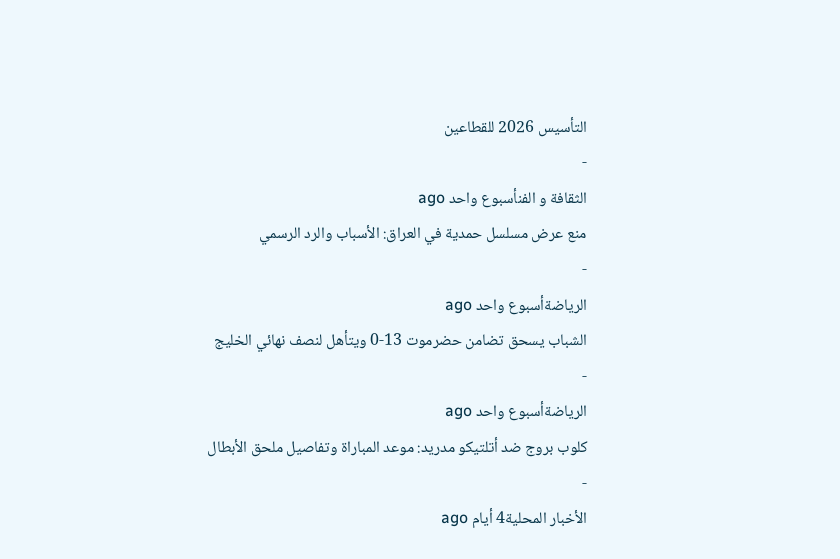التأسيس 2026 للقطاعين
-
الثقافة و الفنأسبوع واحد ago
منع عرض مسلسل حمدية في العراق: الأسباب والرد الرسمي
-
الرياضةأسبوع واحد ago
الشباب يسحق تضامن حضرموت 13-0 ويتأهل لنصف نهائي الخليج
-
الرياضةأسبوع واحد ago
كلوب بروج ضد أتلتيكو مدريد: موعد المباراة وتفاصيل ملحق الأبطال
-
الأخبار المحلية4 أيام ago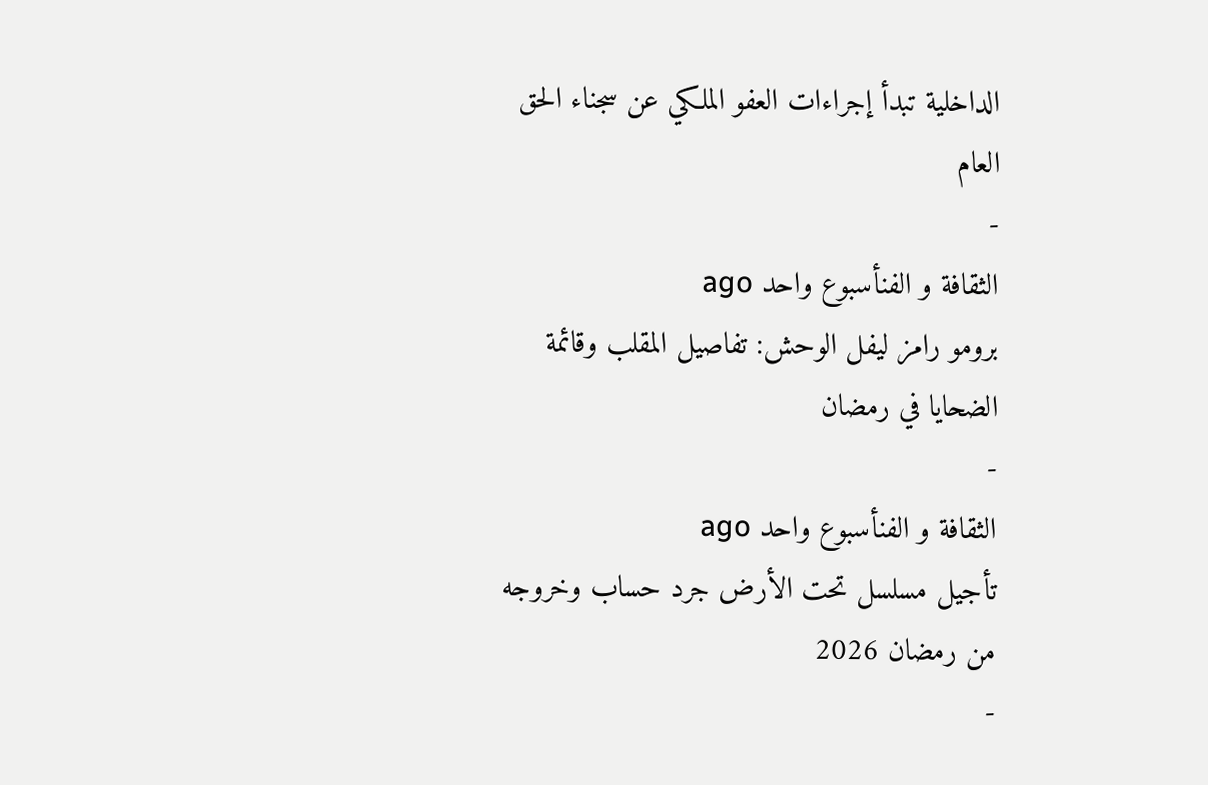الداخلية تبدأ إجراءات العفو الملكي عن سجناء الحق العام
-
الثقافة و الفنأسبوع واحد ago
برومو رامز ليفل الوحش: تفاصيل المقلب وقائمة الضحايا في رمضان
-
الثقافة و الفنأسبوع واحد ago
تأجيل مسلسل تحت الأرض جرد حساب وخروجه من رمضان 2026
-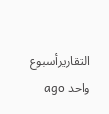التقاريرأسبوع واحد ago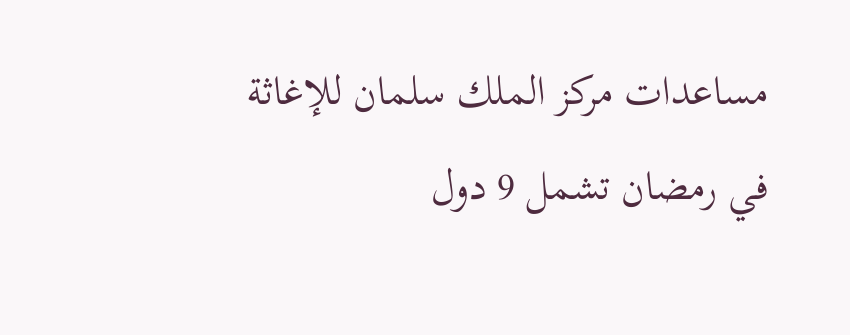مساعدات مركز الملك سلمان للإغاثة في رمضان تشمل 9 دول